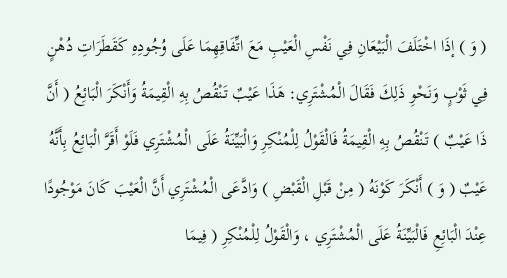( وَ ) إذَا اخْتَلَفَ الْبَيْعَانِ فِي نَفْسِ الْعَيْبِ مَعَ اتِّفَاقِهِمَا عَلَى وُجُودِهِ كَقَطَرَاتِ دُهْنٍ فِي ثَوْبٍ وَنَحْوِ ذَلِكَ فَقَالَ الْمُشْتَرِي: هَذَا عَيْبٌ تَنْقُصُ بِهِ الْقِيمَةُ وَأَنْكَرَ الْبَائِعُ ( أَنَّ ذَا عَيْبٌ ) تَنْقُصُ بِهِ الْقِيمَةُ فَالْقَوْلُ لِلْمُنْكِرِ وَالْبَيِّنَةُ عَلَى الْمُشْتَرِي فَلَوْ أَقَرَّ الْبَائِعُ بِأَنَّهُ عَيْبٌ ( وَ ) أَنْكَرَ كَوْنَهُ ( مِنْ قَبْلِ الْقَبْضِ ) وَادَّعَى الْمُشْتَرِي أَنَّ الْعَيْبَ كَانَ مَوْجُودًا عِنْدَ الْبَائِعِ فَالْبَيِّنَةُ عَلَى الْمُشْتَرِي ، وَالْقَوْلُ لِلْمُنْكِرِ ( فِيمَا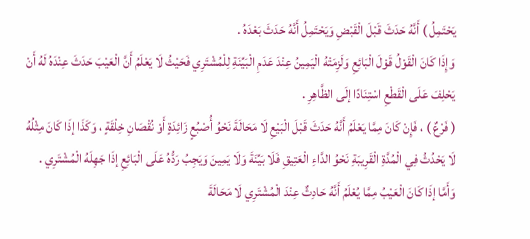يَحْتَمِلُ ) أَنَّهُ حَدَثَ قَبْلَ الْقَبْضِ وَيَحْتَمِلُ أَنَّهُ حَدَثَ بَعْدَهُ .
وَإِذَا كَانَ الْقَوْلُ قَوْلَ الْبَائِعِ وَلَزِمَتْهُ الْيَمِينُ عِنْدَ عَدَمِ الْبَيِّنَةِ لِلْمُشْتَرِي فَحَيْثُ لَا يَعْلَمُ أَنَّ الْعَيْبَ حَدَثَ عِنْدَهُ لَهُ أَنْ يَحْلِفَ عَلَى الْقَطْعِ اسْتِنَادًا إلَى الظَّاهِرِ .
( فَرْعٌ ) ، فَإِنْ كَانَ مِمَّا يَعْلَمُ أَنَّهُ حَدَثَ قَبْلَ الْبَيْعِ لَا مَحَالَةَ نَحْوُ أُصْبُعٍ زَائِدَةٍ أَوْ نُقْصَانِ خِلْقَةٍ ، وَكَذَا إذَا كَانَ مِثْلُهُ لَا يَحْدُثُ فِي الْمُدَّةِ الْقَرِيبَةِ نَحْوُ الدَّاءِ الْعَتِيقِ فَلَا بَيِّنَةَ وَلَا يَمِينَ وَيَجِبُ رَدُّهُ عَلَى الْبَائِعِ إذَا جَهِلَهُ الْمُشْتَرِي .
وَأَمَّا إذَا كَانَ الْعَيْبُ مِمَّا يُعْلَمُ أَنَّهُ حَادِثٌ عِنْدَ الْمُشْتَرِي لَا مَحَالَةَ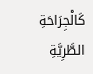كَالْجِرَاحَةِ الطَّرِيَّةِ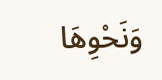وَنَحْوِهَا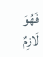فَهُوَ لَازِمٌ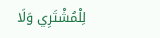لِلْمُشْتَرِي وَلَا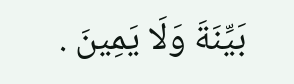بَيِّنَةَ وَلَا يَمِينَ .